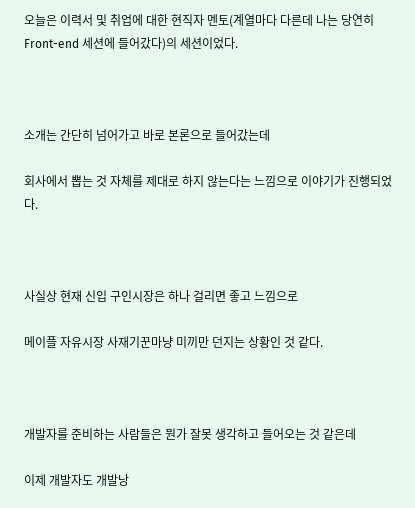오늘은 이력서 및 취업에 대한 현직자 멘토(계열마다 다른데 나는 당연히 Front-end 세션에 들어갔다)의 세션이었다.



소개는 간단히 넘어가고 바로 본론으로 들어갔는데

회사에서 뽑는 것 자체를 제대로 하지 않는다는 느낌으로 이야기가 진행되었다.



사실상 현재 신입 구인시장은 하나 걸리면 좋고 느낌으로

메이플 자유시장 사재기꾼마냥 미끼만 던지는 상황인 것 같다.



개발자를 준비하는 사람들은 뭔가 잘못 생각하고 들어오는 것 같은데

이제 개발자도 개발낭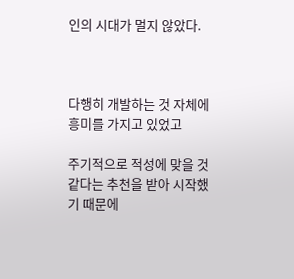인의 시대가 멀지 않았다.



다행히 개발하는 것 자체에 흥미를 가지고 있었고

주기적으로 적성에 맞을 것 같다는 추천을 받아 시작했기 때문에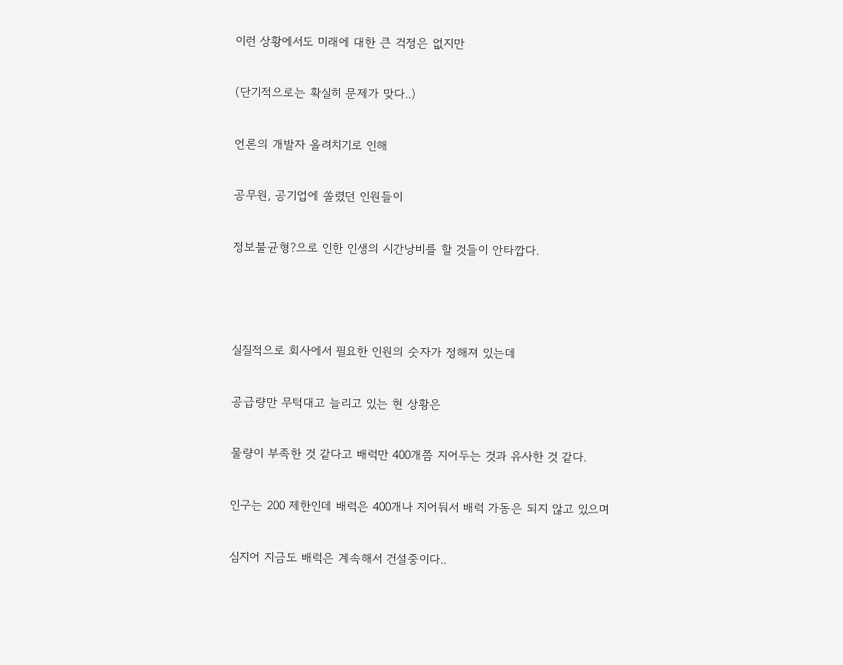이런 상황에서도 미래에 대한 큰 걱정은 없지만

(단기적으로는 확실히 문제가 맞다..)

언론의 개발자 올려치기로 인해

공무원, 공기업에 쏠렸던 인원들이

정보불균형?으로 인한 인생의 시간낭비를 할 것들이 안타깝다.



실질적으로 회사에서 필요한 인원의 숫자가 정해져 있는데

공급량만 무턱대고 늘리고 있는 현 상황은

물량이 부족한 것 같다고 배럭만 400개쯤 지어두는 것과 유사한 것 같다.

인구는 200 제한인데 배럭은 400개나 지어둬서 배럭 가동은 되지 않고 있으며

심지어 지금도 배럭은 계속해서 건설중이다..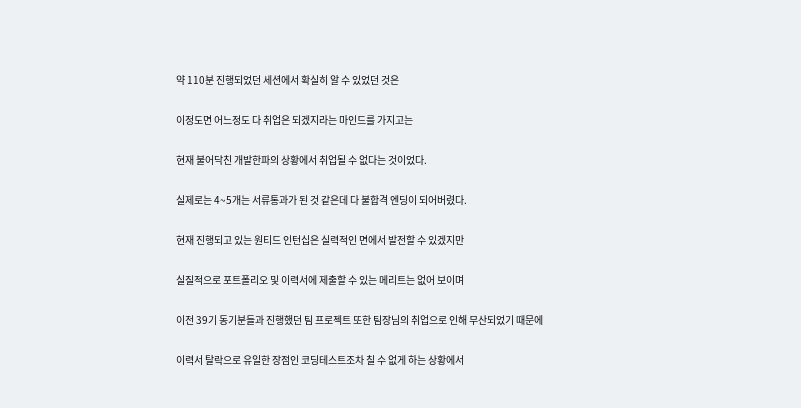약 110분 진행되었던 세션에서 확실히 알 수 있었던 것은

이정도면 어느정도 다 취업은 되겠지라는 마인드를 가지고는

현재 불어닥친 개발한파의 상황에서 취업될 수 없다는 것이었다.

실제로는 4~5개는 서류통과가 된 것 같은데 다 불합격 엔딩이 되어버렸다.

현재 진행되고 있는 원티드 인턴십은 실력적인 면에서 발전할 수 있겠지만

실질적으로 포트폴리오 및 이력서에 제출할 수 있는 메리트는 없어 보이며

이전 39기 동기분들과 진행했던 팀 프로젝트 또한 팀장님의 취업으로 인해 무산되었기 때문에

이력서 탈락으로 유일한 장점인 코딩테스트조차 칠 수 없게 하는 상황에서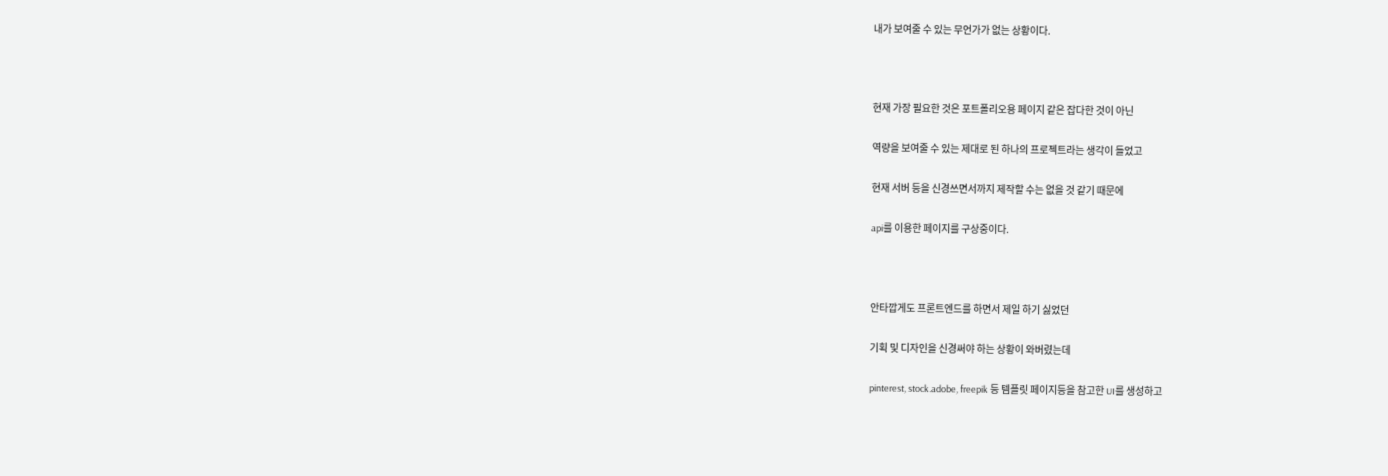내가 보여줄 수 있는 무언가가 없는 상황이다.



현재 가장 필요한 것은 포트폴리오용 페이지 같은 잡다한 것이 아닌

역량을 보여줄 수 있는 제대로 된 하나의 프로젝트라는 생각이 들었고

현재 서버 등을 신경쓰면서까지 제작할 수는 없을 것 같기 때문에

api를 이용한 페이지를 구상중이다.



안타깝게도 프론트엔드를 하면서 제일 하기 싫었던

기획 및 디자인을 신경써야 하는 상황이 와버렸는데

pinterest, stock.adobe, freepik 등 템플릿 페이지등을 참고한 UI를 생성하고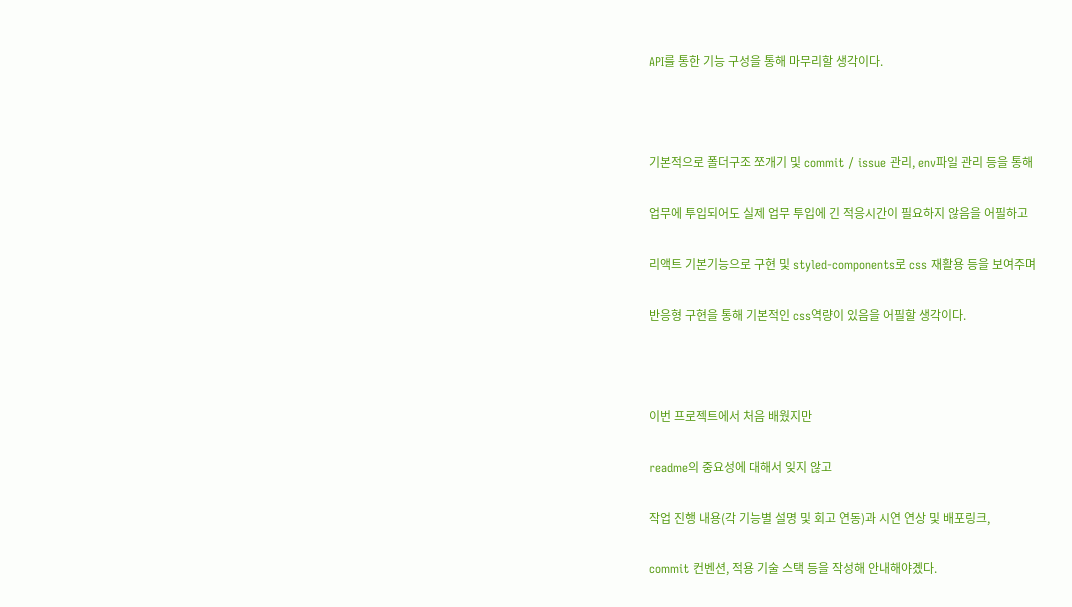API를 통한 기능 구성을 통해 마무리할 생각이다.



기본적으로 폴더구조 쪼개기 및 commit / issue 관리, env파일 관리 등을 통해

업무에 투입되어도 실제 업무 투입에 긴 적응시간이 필요하지 않음을 어필하고

리액트 기본기능으로 구현 및 styled-components로 css 재활용 등을 보여주며

반응형 구현을 통해 기본적인 css역량이 있음을 어필할 생각이다.



이번 프로젝트에서 처음 배웠지만

readme의 중요성에 대해서 잊지 않고

작업 진행 내용(각 기능별 설명 및 회고 연동)과 시연 연상 및 배포링크,

commit 컨벤션, 적용 기술 스택 등을 작성해 안내해야곘다.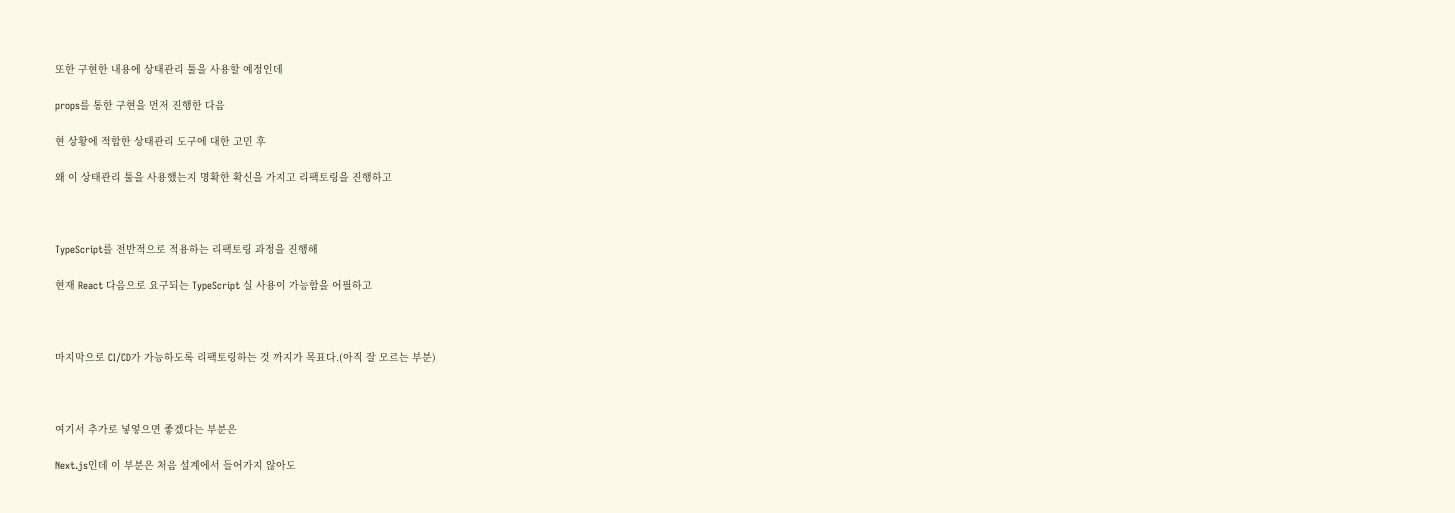또한 구현한 내용에 상태관리 툴을 사용할 예정인데

props를 통한 구현을 먼저 진행한 다음

현 상황에 적합한 상태관리 도구에 대한 고민 후

왜 이 상태관리 툴을 사용했는지 명확한 확신을 가지고 리팩토링을 진행하고



TypeScript를 전반적으로 적용하는 리팩토링 과정을 진행해

현재 React 다음으로 요구되는 TypeScript 실 사용이 가능함을 어필하고



마지막으로 CI/CD가 가능하도록 리팩토링하는 것 까지가 목표다.(아직 잘 모르는 부분)



여기서 추가로 넣엏으면 좋겠다는 부분은

Next.js인데 이 부분은 처음 설계에서 들어가지 않아도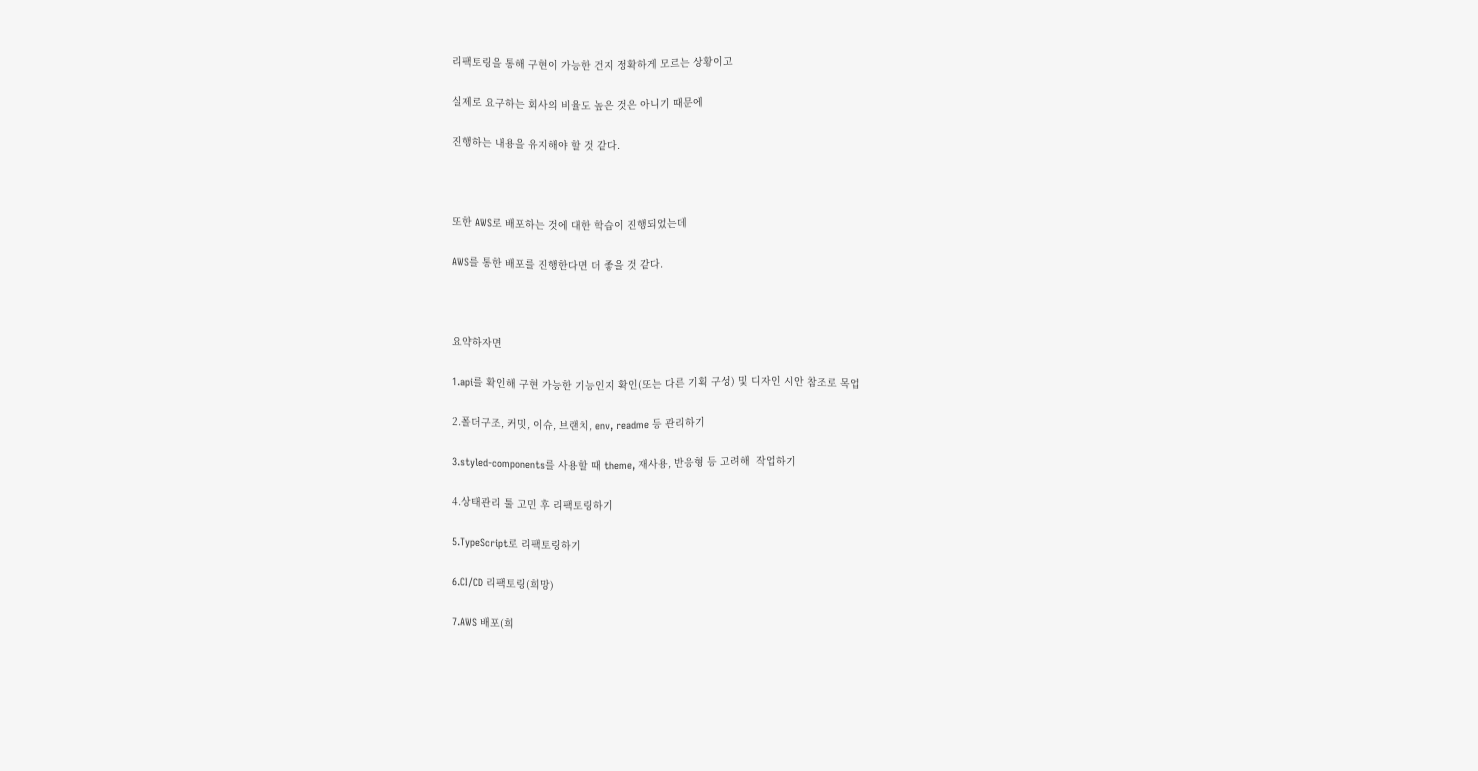리팩토링을 통해 구현이 가능한 건지 정확하게 모르는 상황이고

실제로 요구하는 회사의 비율도 높은 것은 아니기 때문에

진행하는 내용을 유지해야 할 것 같다.



또한 AWS로 배포하는 것에 대한 학습이 진행되었는데

AWS를 통한 배포를 진행한다면 더 좋을 것 같다.



요약하자면

1.api를 확인해 구현 가능한 기능인지 확인(또는 다른 기획 구성) 및 디자인 시안 참조로 목업

2.폴더구조, 커밋, 이슈, 브랜치, env, readme 등 관리하기

3.styled-components를 사용할 때 theme, 재사용, 반응형 등 고려해  작업하기

4.상태관리 툴 고민 후 리팩토링하기

5.TypeScript로 리팩토링하기

6.CI/CD 리팩토링(희망)

7.AWS 배포(희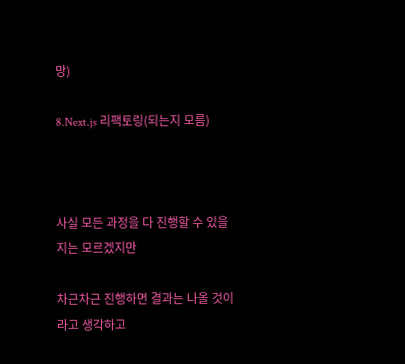망)

8.Next.js 리팩토링(되는지 모름)



사실 모든 과정을 다 진행할 수 있을지는 모르겠지만

차근차근 진행하면 결과는 나올 것이라고 생각하고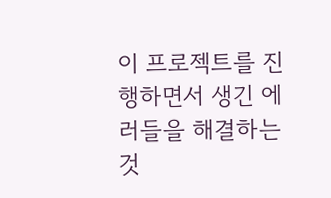이 프로젝트를 진행하면서 생긴 에러들을 해결하는 것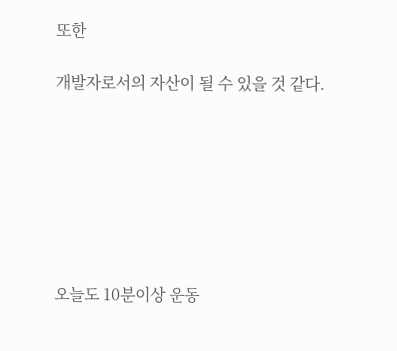또한

개발자로서의 자산이 될 수 있을 것 같다.







오늘도 10분이상 운동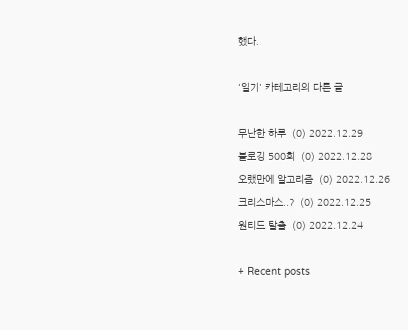했다.

'일기' 카테고리의 다른 글

무난한 하루  (0) 2022.12.29
블로깅 500회  (0) 2022.12.28
오랬만에 알고리즘  (0) 2022.12.26
크리스마스..?  (0) 2022.12.25
원티드 탈출  (0) 2022.12.24

+ Recent posts